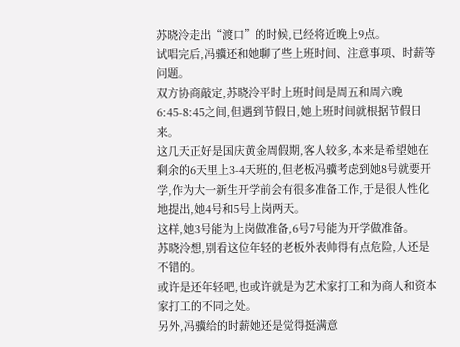苏晓泠走出“渡口”的时候,已经将近晚上9点。
试唱完后,冯骥还和她聊了些上班时间、注意事项、时薪等问题。
双方协商敲定,苏晓泠平时上班时间是周五和周六晚6:45-8:45之间,但遇到节假日,她上班时间就根据节假日来。
这几天正好是国庆黄金周假期,客人较多,本来是希望她在剩余的6天里上3-4天班的,但老板冯骥考虑到她8号就要开学,作为大一新生开学前会有很多准备工作,于是很人性化地提出,她4号和5号上岗两天。
这样,她3号能为上岗做准备,6号7号能为开学做准备。
苏晓泠想,别看这位年轻的老板外表帅得有点危险,人还是不错的。
或许是还年轻吧,也或许就是为艺术家打工和为商人和资本家打工的不同之处。
另外,冯骥给的时薪她还是觉得挺满意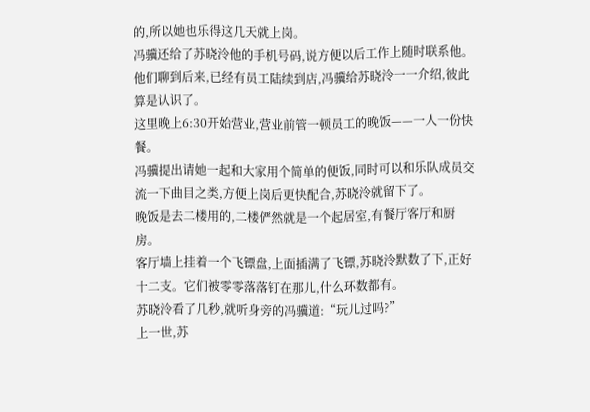的,所以她也乐得这几天就上岗。
冯骥还给了苏晓泠他的手机号码,说方便以后工作上随时联系他。
他们聊到后来,已经有员工陆续到店,冯骥给苏晓泠一一介绍,彼此算是认识了。
这里晚上6:30开始营业,营业前管一顿员工的晚饭——一人一份快餐。
冯骥提出请她一起和大家用个简单的便饭,同时可以和乐队成员交流一下曲目之类,方便上岗后更快配合,苏晓泠就留下了。
晚饭是去二楼用的,二楼俨然就是一个起居室,有餐厅客厅和厨房。
客厅墙上挂着一个飞镖盘,上面插满了飞镖,苏晓泠默数了下,正好十二支。它们被零零落落钉在那儿,什么环数都有。
苏晓泠看了几秒,就听身旁的冯骥道:“玩儿过吗?”
上一世,苏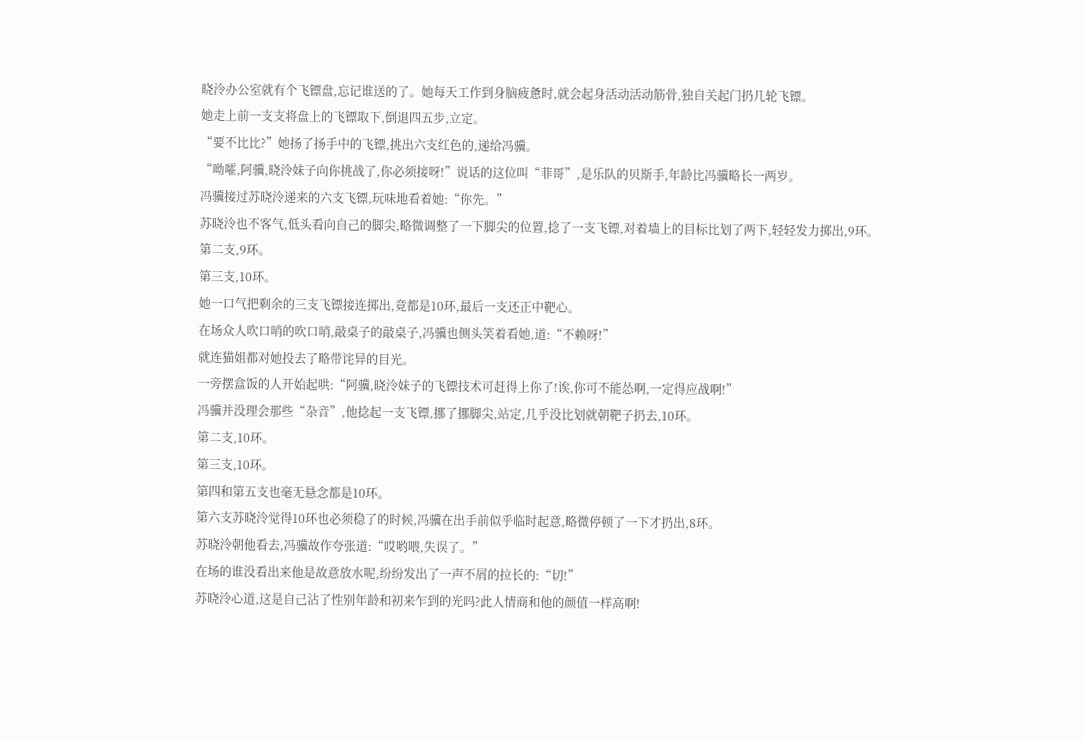晓泠办公室就有个飞镖盘,忘记谁送的了。她每天工作到身脑疲惫时,就会起身活动活动筋骨,独自关起门扔几轮飞镖。
她走上前一支支将盘上的飞镖取下,倒退四五步,立定。
“要不比比?”她扬了扬手中的飞镖,挑出六支红色的,递给冯骥。
“呦嚯,阿骥,晓泠妹子向你挑战了,你必须接呀!”说话的这位叫“菲哥”,是乐队的贝斯手,年龄比冯骥略长一两岁。
冯骥接过苏晓泠递来的六支飞镖,玩味地看着她:“你先。”
苏晓泠也不客气,低头看向自己的脚尖,略微调整了一下脚尖的位置,捻了一支飞镖,对着墙上的目标比划了两下,轻轻发力掷出,9环。
第二支,9环。
第三支,10环。
她一口气把剩余的三支飞镖接连掷出,竟都是10环,最后一支还正中靶心。
在场众人吹口哨的吹口哨,敲桌子的敲桌子,冯骥也侧头笑着看她,道:“不赖呀!”
就连猫姐都对她投去了略带诧异的目光。
一旁摆盒饭的人开始起哄:“阿骥,晓泠妹子的飞镖技术可赶得上你了!诶,你可不能怂啊,一定得应战啊!”
冯骥并没理会那些“杂音”,他捻起一支飞镖,挪了挪脚尖,站定,几乎没比划就朝靶子扔去,10环。
第二支,10环。
第三支,10环。
第四和第五支也毫无悬念都是10环。
第六支苏晓泠觉得10环也必须稳了的时候,冯骥在出手前似乎临时起意,略微停顿了一下才扔出,8环。
苏晓泠朝他看去,冯骥故作夸张道:“哎哟喂,失误了。”
在场的谁没看出来他是故意放水呢,纷纷发出了一声不屑的拉长的:“切!”
苏晓泠心道,这是自己沾了性别年龄和初来乍到的光吗?此人情商和他的颜值一样高啊!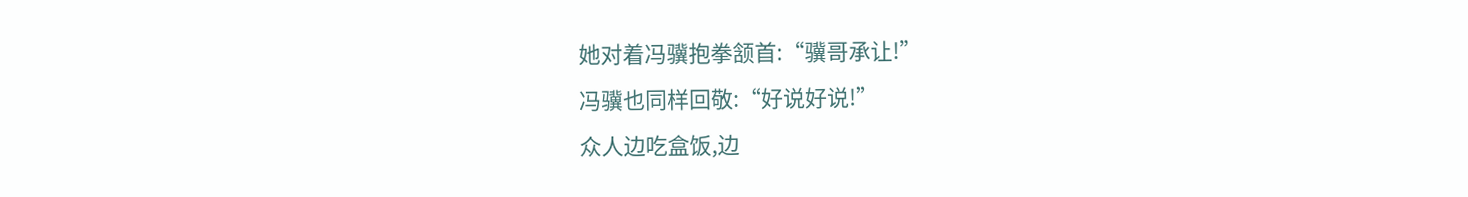她对着冯骥抱拳颔首:“骥哥承让!”
冯骥也同样回敬:“好说好说!”
众人边吃盒饭,边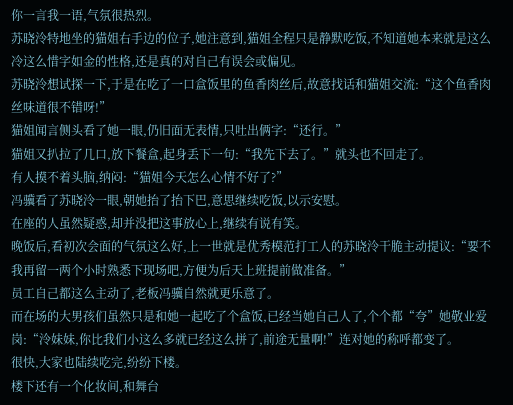你一言我一语,气氛很热烈。
苏晓泠特地坐的猫姐右手边的位子,她注意到,猫姐全程只是静默吃饭,不知道她本来就是这么冷这么惜字如金的性格,还是真的对自己有误会或偏见。
苏晓泠想试探一下,于是在吃了一口盒饭里的鱼香肉丝后,故意找话和猫姐交流:“这个鱼香肉丝味道很不错呀!”
猫姐闻言侧头看了她一眼,仍旧面无表情,只吐出俩字:“还行。”
猫姐又扒拉了几口,放下餐盒,起身丢下一句:“我先下去了。”就头也不回走了。
有人摸不着头脑,纳闷:“猫姐今天怎么心情不好了?”
冯骥看了苏晓泠一眼,朝她抬了抬下巴,意思继续吃饭,以示安慰。
在座的人虽然疑惑,却并没把这事放心上,继续有说有笑。
晚饭后,看初次会面的气氛这么好,上一世就是优秀模范打工人的苏晓泠干脆主动提议:“要不我再留一两个小时熟悉下现场吧,方便为后天上班提前做准备。”
员工自己都这么主动了,老板冯骥自然就更乐意了。
而在场的大男孩们虽然只是和她一起吃了个盒饭,已经当她自己人了,个个都“夸”她敬业爱岗:“泠妹妹,你比我们小这么多就已经这么拼了,前途无量啊!”连对她的称呼都变了。
很快,大家也陆续吃完,纷纷下楼。
楼下还有一个化妆间,和舞台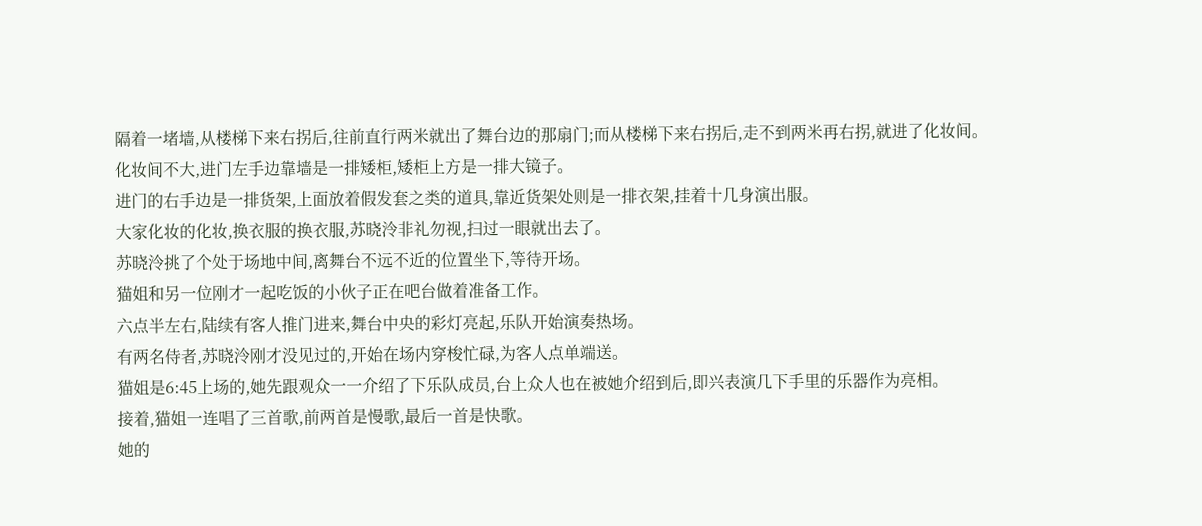隔着一堵墙,从楼梯下来右拐后,往前直行两米就出了舞台边的那扇门;而从楼梯下来右拐后,走不到两米再右拐,就进了化妆间。
化妆间不大,进门左手边靠墙是一排矮柜,矮柜上方是一排大镜子。
进门的右手边是一排货架,上面放着假发套之类的道具,靠近货架处则是一排衣架,挂着十几身演出服。
大家化妆的化妆,换衣服的换衣服,苏晓泠非礼勿视,扫过一眼就出去了。
苏晓泠挑了个处于场地中间,离舞台不远不近的位置坐下,等待开场。
猫姐和另一位刚才一起吃饭的小伙子正在吧台做着准备工作。
六点半左右,陆续有客人推门进来,舞台中央的彩灯亮起,乐队开始演奏热场。
有两名侍者,苏晓泠刚才没见过的,开始在场内穿梭忙碌,为客人点单端送。
猫姐是6:45上场的,她先跟观众一一介绍了下乐队成员,台上众人也在被她介绍到后,即兴表演几下手里的乐器作为亮相。
接着,猫姐一连唱了三首歌,前两首是慢歌,最后一首是快歌。
她的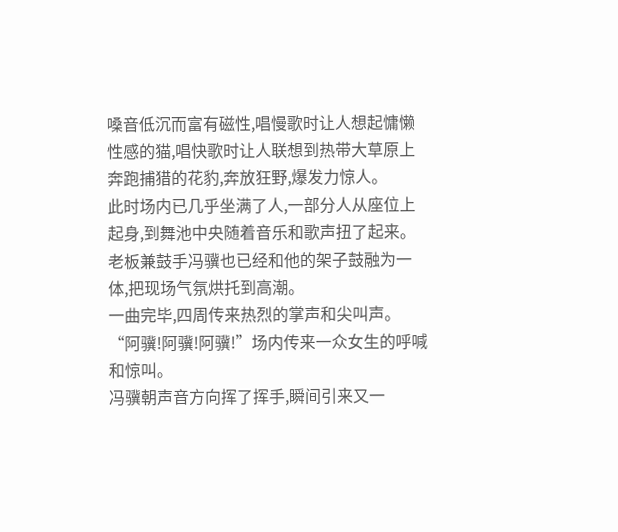嗓音低沉而富有磁性,唱慢歌时让人想起慵懒性感的猫,唱快歌时让人联想到热带大草原上奔跑捕猎的花豹,奔放狂野,爆发力惊人。
此时场内已几乎坐满了人,一部分人从座位上起身,到舞池中央随着音乐和歌声扭了起来。
老板兼鼓手冯骥也已经和他的架子鼓融为一体,把现场气氛烘托到高潮。
一曲完毕,四周传来热烈的掌声和尖叫声。
“阿骥!阿骥!阿骥!”场内传来一众女生的呼喊和惊叫。
冯骥朝声音方向挥了挥手,瞬间引来又一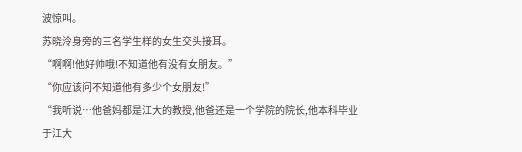波惊叫。
苏晓泠身旁的三名学生样的女生交头接耳。
“啊啊!他好帅哦!不知道他有没有女朋友。”
“你应该问不知道他有多少个女朋友!”
“我听说…他爸妈都是江大的教授,他爸还是一个学院的院长,他本科毕业于江大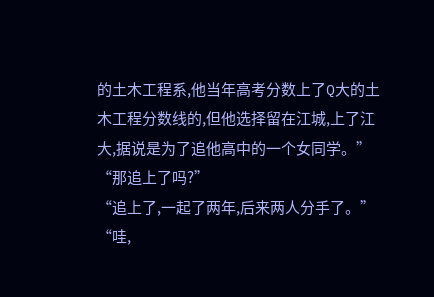的土木工程系,他当年高考分数上了Q大的土木工程分数线的,但他选择留在江城,上了江大,据说是为了追他高中的一个女同学。”
“那追上了吗?”
“追上了,一起了两年,后来两人分手了。”
“哇,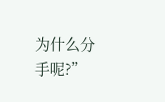为什么分手呢?”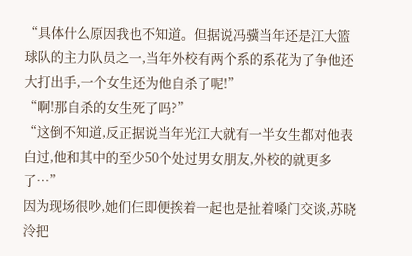“具体什么原因我也不知道。但据说冯骥当年还是江大篮球队的主力队员之一,当年外校有两个系的系花为了争他还大打出手,一个女生还为他自杀了呢!”
“啊!那自杀的女生死了吗?”
“这倒不知道,反正据说当年光江大就有一半女生都对他表白过,他和其中的至少50个处过男女朋友,外校的就更多了…”
因为现场很吵,她们仨即便挨着一起也是扯着嗓门交谈,苏晓泠把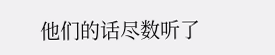他们的话尽数听了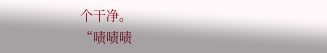个干净。
“啧啧啧